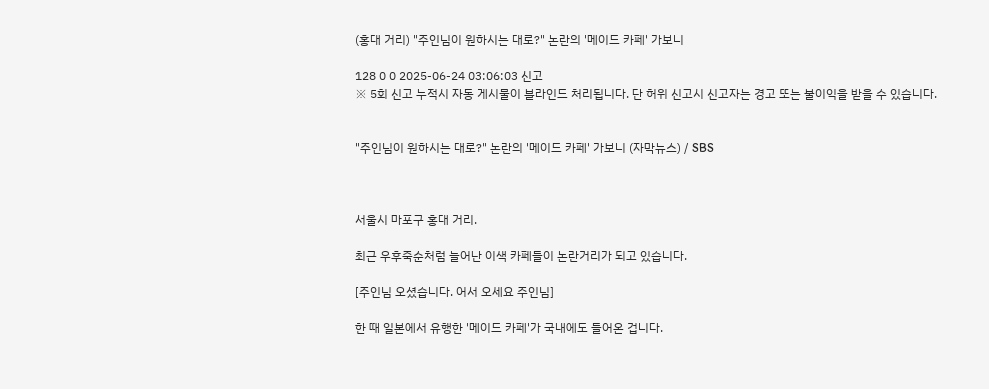(홍대 거리) "주인님이 원하시는 대로?" 논란의 '메이드 카페' 가보니

128 0 0 2025-06-24 03:06:03 신고
※ 5회 신고 누적시 자동 게시물이 블라인드 처리됩니다. 단 허위 신고시 신고자는 경고 또는 불이익을 받을 수 있습니다.


"주인님이 원하시는 대로?" 논란의 '메이드 카페' 가보니 (자막뉴스) / SBS



서울시 마포구 홍대 거리.

최근 우후죽순처럼 늘어난 이색 카페들이 논란거리가 되고 있습니다.

[주인님 오셨습니다. 어서 오세요 주인님]

한 때 일본에서 유행한 '메이드 카페'가 국내에도 들어온 겁니다.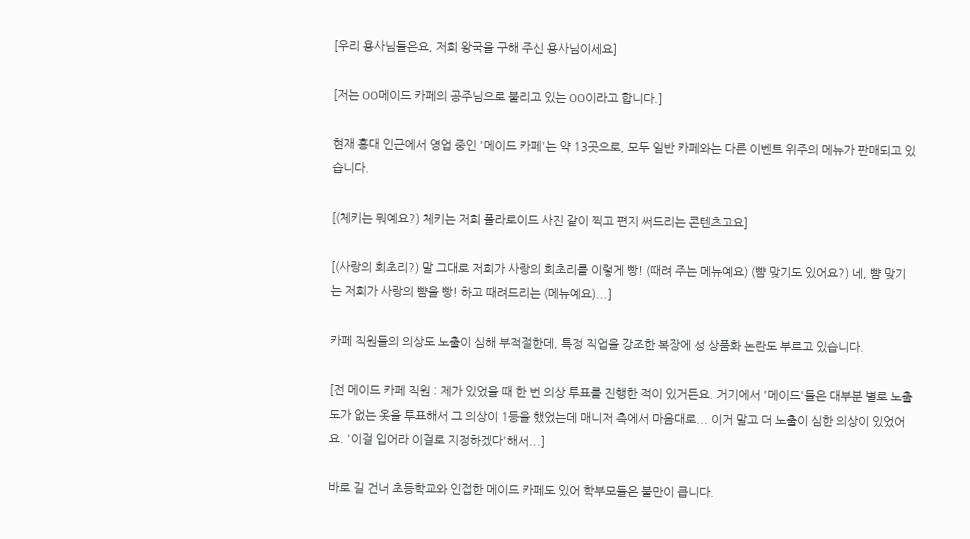[우리 용사님들은요, 저희 왕국을 구해 주신 용사님이세요]

[저는 OO메이드 카페의 공주님으로 불리고 있는 OO이라고 합니다.]

현재 홍대 인근에서 영업 중인 '메이드 카페'는 약 13곳으로, 모두 일반 카페와는 다른 이벤트 위주의 메뉴가 판매되고 있습니다.

[(체키는 뭐예요?) 체키는 저희 폴라로이드 사진 같이 찍고 편지 써드리는 콘텐츠고요]

[(사랑의 회초리?) 말 그대로 저희가 사랑의 회초리를 이렇게 빵! (때려 주는 메뉴예요) (뺨 맞기도 있어요?) 네, 뺨 맞기는 저희가 사랑의 뺨을 빵! 하고 때려드리는 (메뉴예요)...]

카페 직원들의 의상도 노출이 심해 부적절한데, 특정 직업을 강조한 복장에 성 상품화 논란도 부르고 있습니다.

[전 메이드 카페 직원 : 제가 있었을 때 한 번 의상 투표를 진행한 적이 있거든요. 거기에서 '메이드'들은 대부분 별로 노출도가 없는 옷을 투표해서 그 의상이 1등을 했었는데 매니저 측에서 마음대로... 이거 말고 더 노출이 심한 의상이 있었어요. '이걸 입어라 이걸로 지정하겠다'해서...]

바로 길 건너 초등학교와 인접한 메이드 카페도 있어 학부모들은 불만이 큽니다.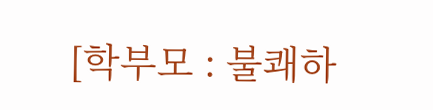[학부모 : 불쾌하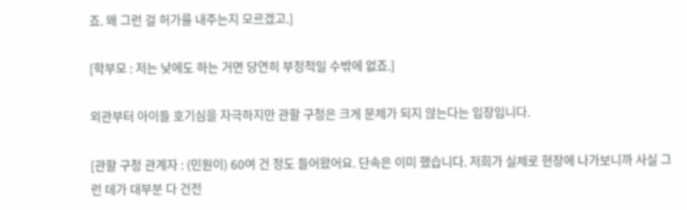죠. 왜 그런 걸 허가를 내주는지 모르겠고.]

[학부모 : 저는 낮에도 하는 거면 당연히 부정적일 수밖에 없죠.]

외관부터 아이들 호기심을 자극하지만 관할 구청은 크게 문제가 되지 않는다는 입장입니다.

[관할 구청 관계자 : (민원이) 60여 건 정도 들어왔어요. 단속은 이미 했습니다. 저희가 실제로 현장에 나가보니까 사실 그런 데가 대부분 다 건전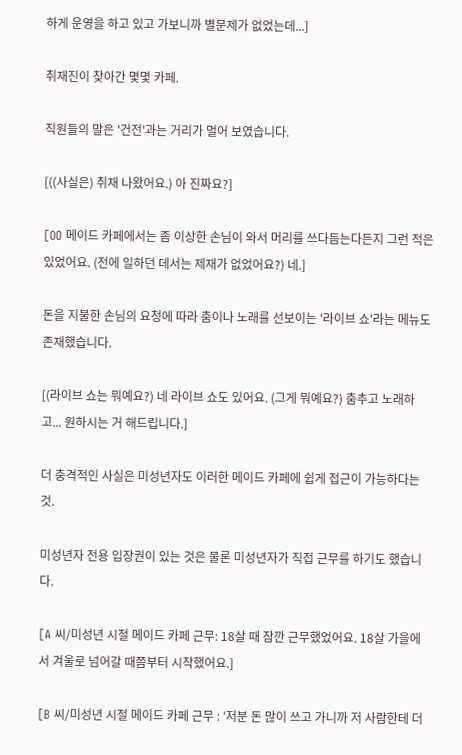하게 운영을 하고 있고 가보니까 별문제가 없었는데...]

취재진이 찾아간 몇몇 카페.

직원들의 말은 '건전'과는 거리가 멀어 보였습니다.

[((사실은) 취재 나왔어요.) 아 진짜요?]

[OO 메이드 카페에서는 좀 이상한 손님이 와서 머리를 쓰다듬는다든지 그런 적은 있었어요. (전에 일하던 데서는 제재가 없었어요?) 네.]

돈을 지불한 손님의 요청에 따라 춤이나 노래를 선보이는 '라이브 쇼'라는 메뉴도 존재했습니다.

[(라이브 쇼는 뭐예요?) 네 라이브 쇼도 있어요. (그게 뭐예요?) 춤추고 노래하고... 원하시는 거 해드립니다.]

더 충격적인 사실은 미성년자도 이러한 메이드 카페에 쉽게 접근이 가능하다는 것.

미성년자 전용 입장권이 있는 것은 물론 미성년자가 직접 근무를 하기도 했습니다.

[A 씨/미성년 시절 메이드 카페 근무: 18살 때 잠깐 근무했었어요. 18살 가을에서 겨울로 넘어갈 때쯤부터 시작했어요.]

[B 씨/미성년 시절 메이드 카페 근무 : '저분 돈 많이 쓰고 가니까 저 사람한테 더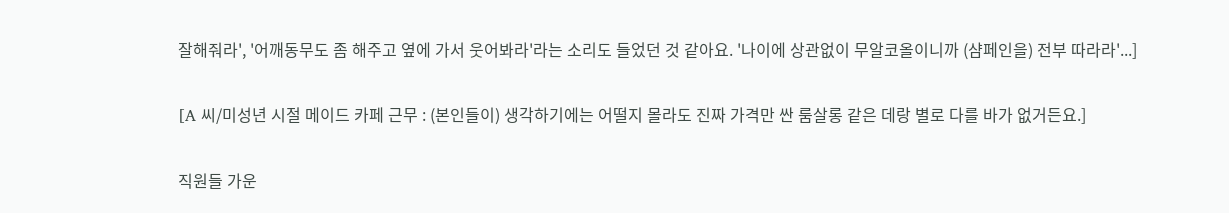잘해줘라', '어깨동무도 좀 해주고 옆에 가서 웃어봐라'라는 소리도 들었던 것 같아요. '나이에 상관없이 무알코올이니까 (샴페인을) 전부 따라라'...]

[A 씨/미성년 시절 메이드 카페 근무 : (본인들이) 생각하기에는 어떨지 몰라도 진짜 가격만 싼 룸살롱 같은 데랑 별로 다를 바가 없거든요.]

직원들 가운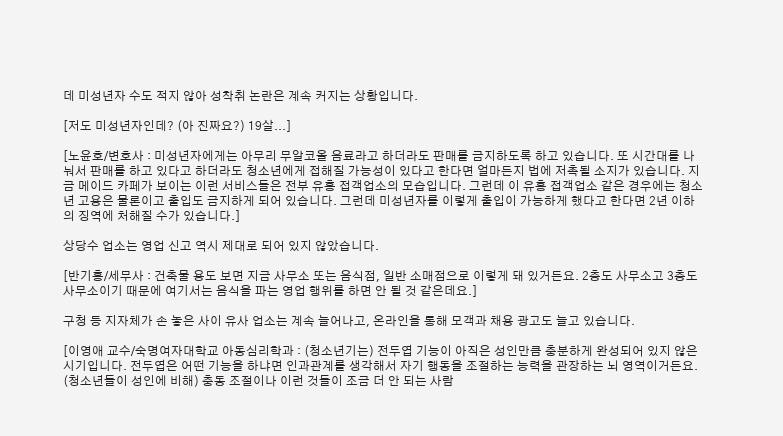데 미성년자 수도 적지 않아 성착취 논란은 계속 커지는 상황입니다.

[저도 미성년자인데? (아 진짜요?) 19살...]

[노윤호/변호사 : 미성년자에게는 아무리 무알코올 음료라고 하더라도 판매를 금지하도록 하고 있습니다. 또 시간대를 나눠서 판매를 하고 있다고 하더라도 청소년에게 접해질 가능성이 있다고 한다면 얼마든지 법에 저촉될 소지가 있습니다. 지금 메이드 카페가 보이는 이런 서비스들은 전부 유흥 접객업소의 모습입니다. 그런데 이 유흥 접객업소 같은 경우에는 청소년 고용은 물론이고 출입도 금지하게 되어 있습니다. 그런데 미성년자를 이렇게 출입이 가능하게 했다고 한다면 2년 이하의 징역에 처해질 수가 있습니다.]

상당수 업소는 영업 신고 역시 제대로 되어 있지 않았습니다.

[반기홍/세무사 : 건축물 용도 보면 지금 사무소 또는 음식점, 일반 소매점으로 이렇게 돼 있거든요. 2층도 사무소고 3층도 사무소이기 때문에 여기서는 음식을 파는 영업 행위를 하면 안 될 것 같은데요.]

구청 등 지자체가 손 놓은 사이 유사 업소는 계속 늘어나고, 온라인을 통해 모객과 채용 광고도 늘고 있습니다.

[이영애 교수/숙명여자대학교 아동심리학과 : (청소년기는) 전두엽 기능이 아직은 성인만큼 충분하게 완성되어 있지 않은 시기입니다. 전두엽은 어떤 기능을 하냐면 인과관계를 생각해서 자기 행동을 조절하는 능력을 관장하는 뇌 영역이거든요. (청소년들이 성인에 비해) 충동 조절이나 이런 것들이 조금 더 안 되는 사람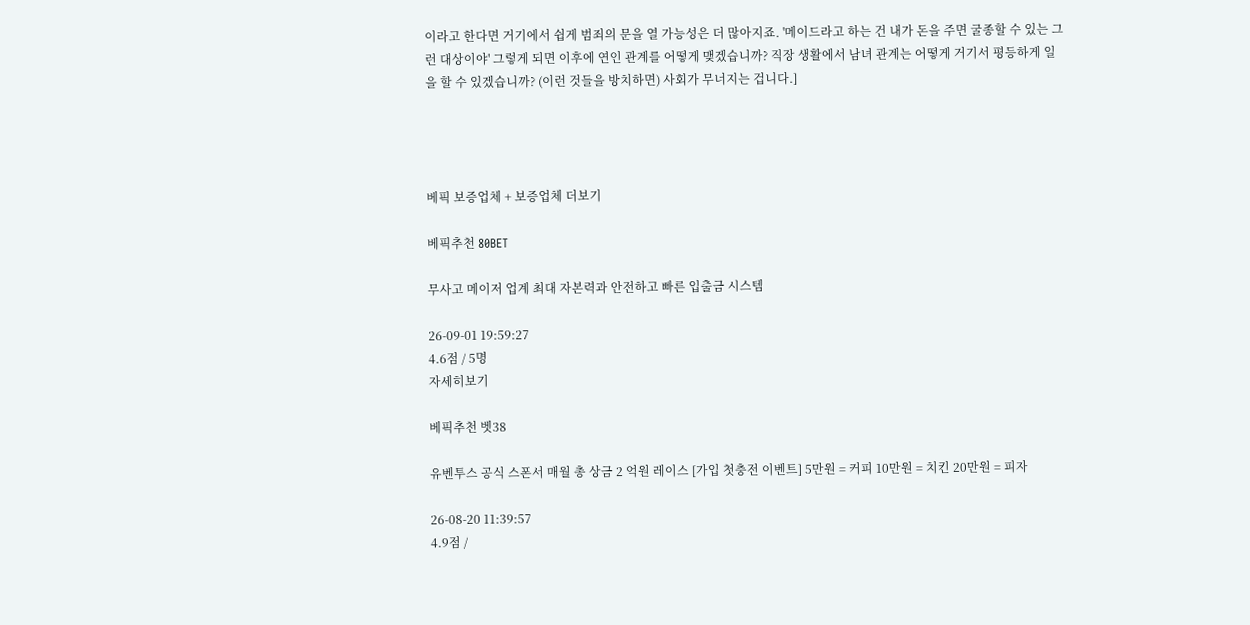이라고 한다면 거기에서 쉽게 범죄의 문을 열 가능성은 더 많아지죠. '메이드라고 하는 건 내가 돈을 주면 굴종할 수 있는 그런 대상이야' 그렇게 되면 이후에 연인 관계를 어떻게 맺겠습니까? 직장 생활에서 남녀 관계는 어떻게 거기서 평등하게 일을 할 수 있겠습니까? (이런 것들을 방치하면) 사회가 무너지는 겁니다.]




베픽 보증업체 + 보증업체 더보기

베픽추천 80BET

무사고 메이저 업계 최대 자본력과 안전하고 빠른 입출금 시스템

26-09-01 19:59:27
4.6점 / 5명
자세히보기

베픽추천 벳38

유벤투스 공식 스폰서 매월 총 상금 2 억원 레이스 [가입 첫충전 이벤트] 5만원 = 커피 10만원 = 치킨 20만원 = 피자

26-08-20 11:39:57
4.9점 /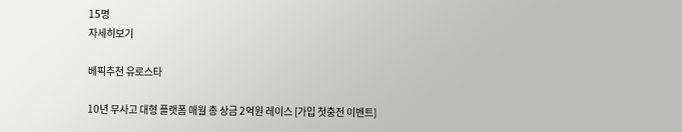15명
자세히보기

베픽추천 유로스타

10년 무사고 대형 플랫폼 매월 총 상금 2억원 레이스 [가입 첫충전 이벤트]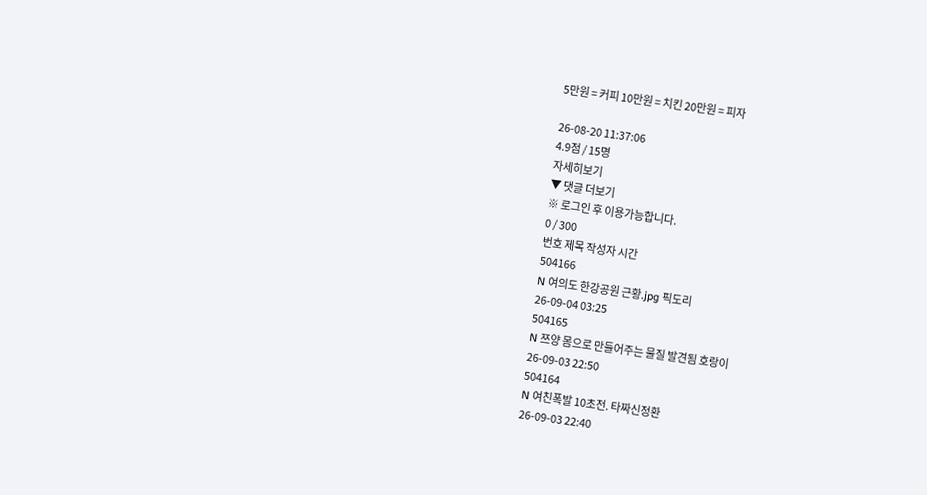5만원 = 커피 10만원 = 치킨 20만원 = 피자

26-08-20 11:37:06
4.9점 / 15명
자세히보기
▼ 댓글 더보기
※ 로그인 후 이용가능합니다.
0 / 300
번호 제목 작성자 시간
504166
N 여의도 한강공원 근황.jpg 픽도리
26-09-04 03:25
504165
N 쯔양 몸으로 만들어주는 물질 발견됨 호랑이
26-09-03 22:50
504164
N 여친폭발 10초전. 타짜신정환
26-09-03 22:40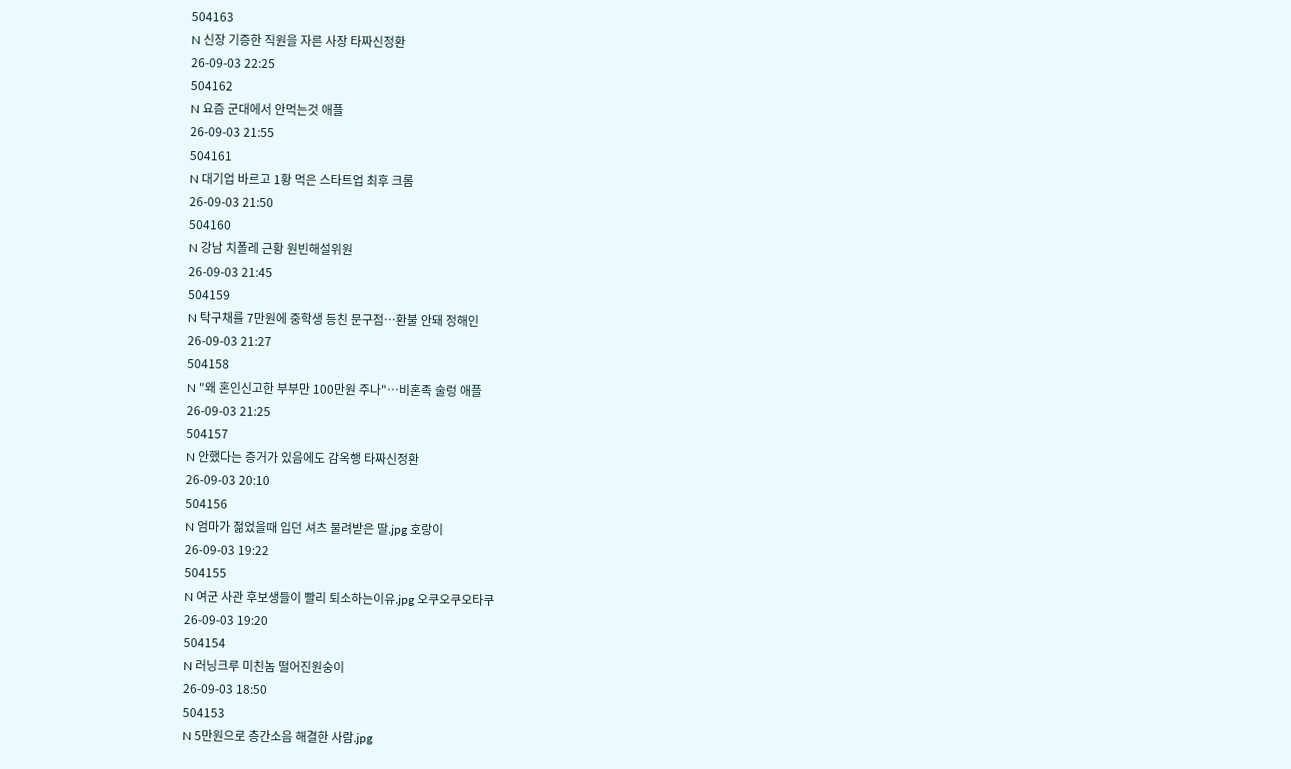504163
N 신장 기증한 직원을 자른 사장 타짜신정환
26-09-03 22:25
504162
N 요즘 군대에서 안먹는것 애플
26-09-03 21:55
504161
N 대기업 바르고 1황 먹은 스타트업 최후 크롬
26-09-03 21:50
504160
N 강남 치폴레 근황 원빈해설위원
26-09-03 21:45
504159
N 탁구채를 7만원에 중학생 등친 문구점…환불 안돼 정해인
26-09-03 21:27
504158
N "왜 혼인신고한 부부만 100만원 주나"…비혼족 술렁 애플
26-09-03 21:25
504157
N 안했다는 증거가 있음에도 감옥행 타짜신정환
26-09-03 20:10
504156
N 엄마가 젊었을때 입던 셔츠 물려받은 딸.jpg 호랑이
26-09-03 19:22
504155
N 여군 사관 후보생들이 빨리 퇴소하는이유.jpg 오쿠오쿠오타쿠
26-09-03 19:20
504154
N 러닝크루 미친놈 떨어진원숭이
26-09-03 18:50
504153
N 5만원으로 층간소음 해결한 사람.jpg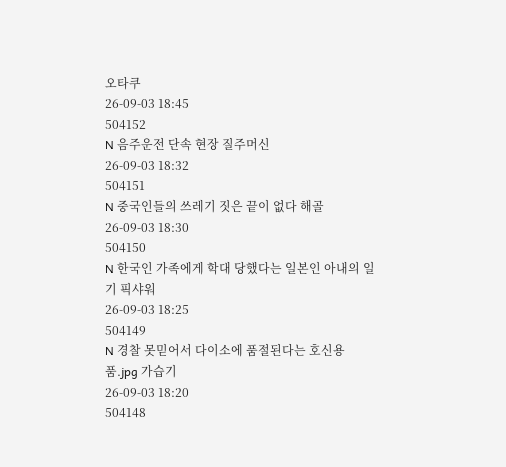오타쿠
26-09-03 18:45
504152
N 음주운전 단속 현장 질주머신
26-09-03 18:32
504151
N 중국인들의 쓰레기 짓은 끝이 없다 해골
26-09-03 18:30
504150
N 한국인 가족에게 학대 당했다는 일본인 아내의 일기 픽샤워
26-09-03 18:25
504149
N 경찰 못믿어서 다이소에 품절된다는 호신용품.jpg 가습기
26-09-03 18:20
504148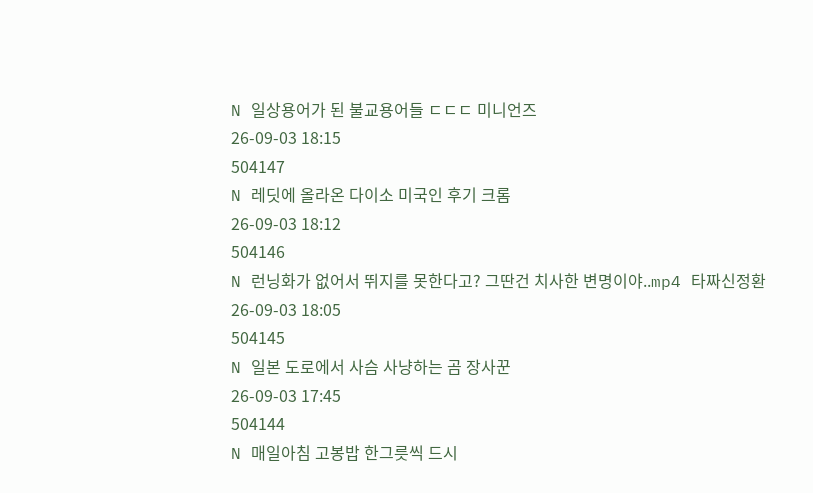N 일상용어가 된 불교용어들 ㄷㄷㄷ 미니언즈
26-09-03 18:15
504147
N 레딧에 올라온 다이소 미국인 후기 크롬
26-09-03 18:12
504146
N 런닝화가 없어서 뛰지를 못한다고? 그딴건 치사한 변명이야..mp4 타짜신정환
26-09-03 18:05
504145
N 일본 도로에서 사슴 사냥하는 곰 장사꾼
26-09-03 17:45
504144
N 매일아침 고봉밥 한그릇씩 드시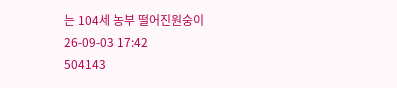는 104세 농부 떨어진원숭이
26-09-03 17:42
504143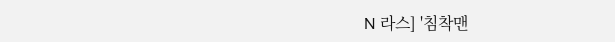N 라스] '침착맨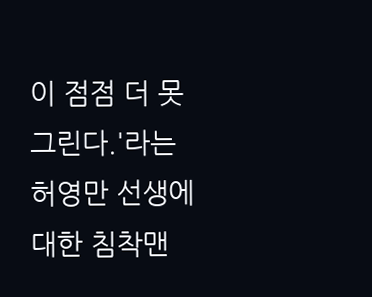이 점점 더 못그린다.'라는 허영만 선생에 대한 침착맨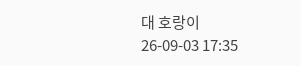대 호랑이
26-09-03 17:35